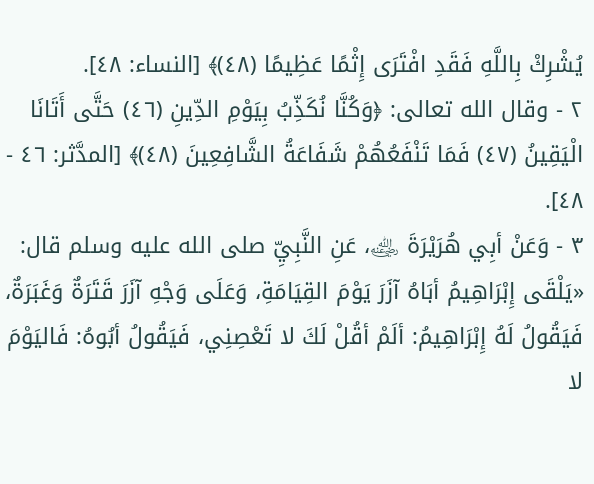يُشْرِكْ بِاللَّهِ فَقَدِ افْتَرَى إِثْمًا عَظِيمًا (٤٨)﴾ [النساء: ٤٨].
٢ - وقال الله تعالى: ﴿وَكُنَّا نُكَذِّبُ بِيَوْمِ الدِّينِ (٤٦) حَتَّى أَتَانَا الْيَقِينُ (٤٧) فَمَا تَنْفَعُهُمْ شَفَاعَةُ الشَّافِعِينَ (٤٨)﴾ [المدَّثر: ٤٦ - ٤٨].
٣ - وَعَنْ أبِي هُرَيْرَةَ ﵁، عَنِ النَّبِيِّ صلى الله عليه وسلم قال: «يَلْقَى إِبْرَاهِيمُ أبَاهُ آزَرَ يَوْمَ القِيَامَةِ، وَعَلَى وَجْهِ آزَرَ قَتَرَةٌ وَغَبَرَةٌ، فَيَقُولُ لَهُ إِبْرَاهِيمُ: ألَمْ أقُلْ لَكَ لا تَعْصِنِي، فَيَقُولُ أبُوهُ: فَاليَوْمَ لا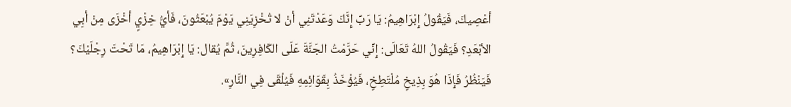أعْصِيكَ، فَيَقُولُ إِبْرَاهِيمُ: يَا رَبِّ إِنَّكَ وَعَدْتَنِي أنْ لا تُخْزِيَنِي يَوْمَ يُبْعَثُونَ، فَأيُّ خِزْيٍ أخْزَى مِنْ أبِي الأبْعَدِ؟ فَيَقُولُ اللهُ تَعَالَى: إِنِّي حَرَّمْتُ الجَنَّةَ عَلَى الكَافِرِينَ، ثُمَّ يُقال: يَا إِبْرَاهِيمُ، مَا تَحْتَ رِجْلَيْكَ؟ فَيَنْظُرُ فَإِذَا هُوَ بِذِيخٍ مُلْتَطِخٍ، فَيُؤْخَذُ بِقَوَائِمِهِ فَيُلْقَى فِي النَّارِ».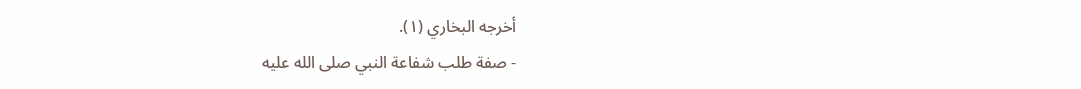أخرجه البخاري (١).
- صفة طلب شفاعة النبي صلى الله عليه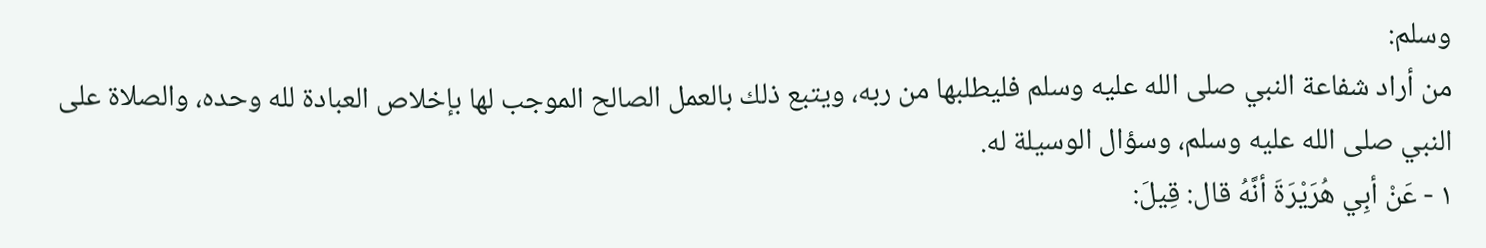وسلم:
من أراد شفاعة النبي صلى الله عليه وسلم فليطلبها من ربه، ويتبع ذلك بالعمل الصالح الموجب لها بإخلاص العبادة لله وحده، والصلاة على النبي صلى الله عليه وسلم، وسؤال الوسيلة له.
١ - عَنْ أبِي هُرَيْرَةَ أنَّهُ قال: قِيلَ: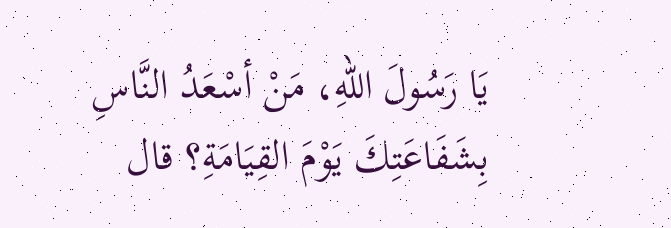يَا رَسُولَ اللهِ، مَنْ أسْعَدُ النَّاسِ بِشَفَاعَتِكَ يَوْمَ القِيَامَةِ؟ قال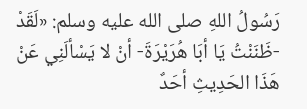رَسُولُ اللهِ صلى الله عليه وسلم: «لَقَدْ -ظَنَنْتُ يَا أبَا هُرَيْرَةَ- أنْ لا يَسْألَنِي عَنْ هَذَا الحَدِيثِ أحَدٌ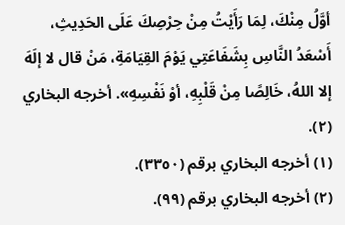أوَّلُ مِنْكَ، لِمَا رَأَيْتُ مِنْ حِرْصِكَ عَلَى الحَدِيثِ، أَسْعَدُ النَّاسِ بِشَفَاعَتِي يَوْمَ القِيَامَةِ، مَنْ قال لا إلَهَ إلا اللهُ، خَالِصًا مِنْ قَلْبِهِ، أوْ نَفْسِهِ». أخرجه البخاري (٢).
(١) أخرجه البخاري برقم (٣٣٥٠).
(٢) أخرجه البخاري برقم (٩٩).